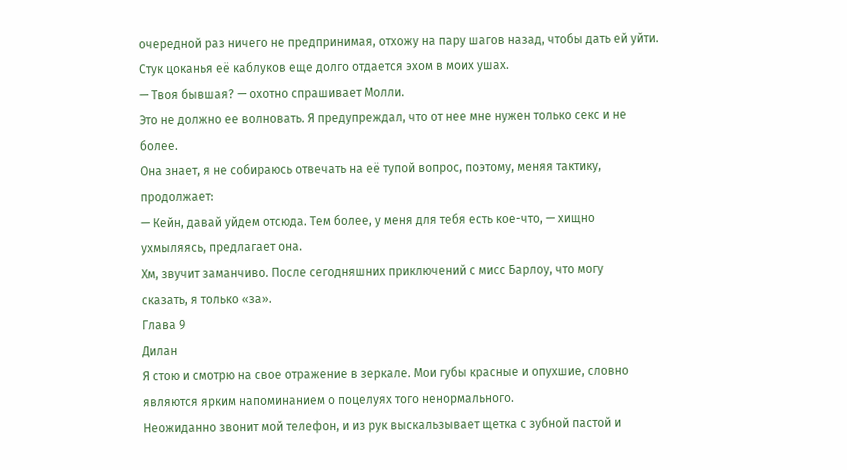очередной раз ничего не предпринимая, отхожу на пару шагов назад, чтобы дать ей уйти.
Стук цоканья её каблуков еще долго отдается эхом в моих ушах.
— Твоя бывшая? — охотно спрашивает Молли.
Это не должно ее волновать. Я предупреждал, что от нее мне нужен только секс и не
более.
Она знает, я не собираюсь отвечать на её тупой вопрос, поэтому, меняя тактику,
продолжает:
— Кейн, давай уйдем отсюда. Тем более, у меня для тебя есть кое-что, — хищно
ухмыляясь, предлагает она.
Хм, звучит заманчиво. После сегодняшних приключений с мисс Барлоу, что могу
сказать, я только «за».
Глава 9
Дилан
Я стою и смотрю на свое отражение в зеркале. Мои губы красные и опухшие, словно
являются ярким напоминанием о поцелуях того ненормального.
Неожиданно звонит мой телефон, и из рук выскальзывает щетка с зубной пастой и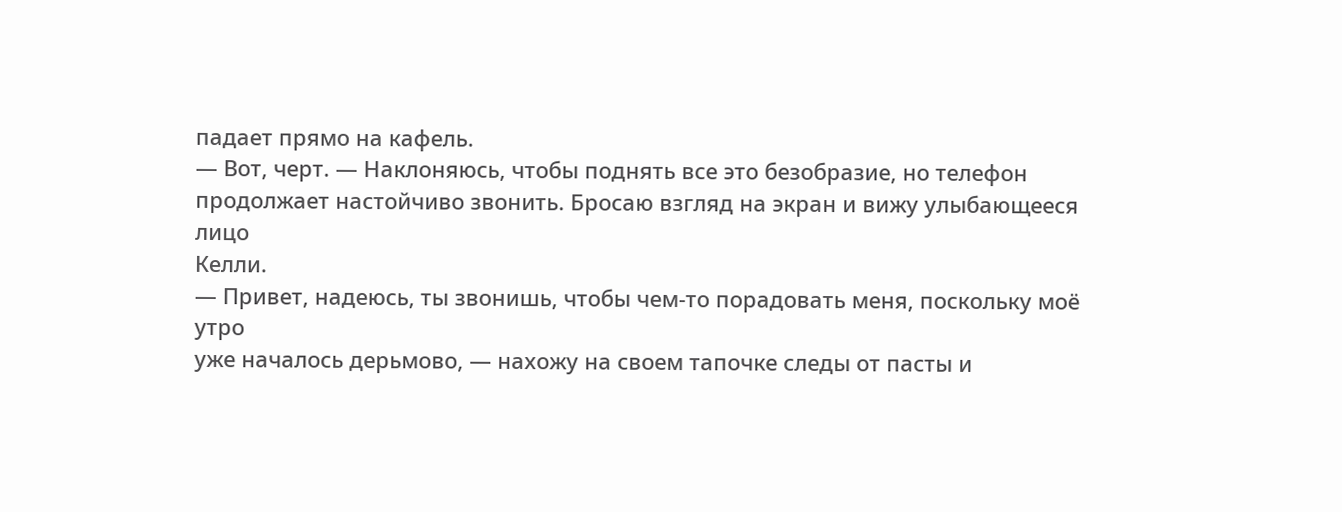падает прямо на кафель.
— Вот, черт. — Наклоняюсь, чтобы поднять все это безобразие, но телефон
продолжает настойчиво звонить. Бросаю взгляд на экран и вижу улыбающееся лицо
Келли.
— Привет, надеюсь, ты звонишь, чтобы чем-то порадовать меня, поскольку моё утро
уже началось дерьмово, — нахожу на своем тапочке следы от пасты и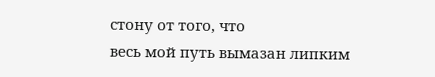стону от того, что
весь мой путь вымазан липким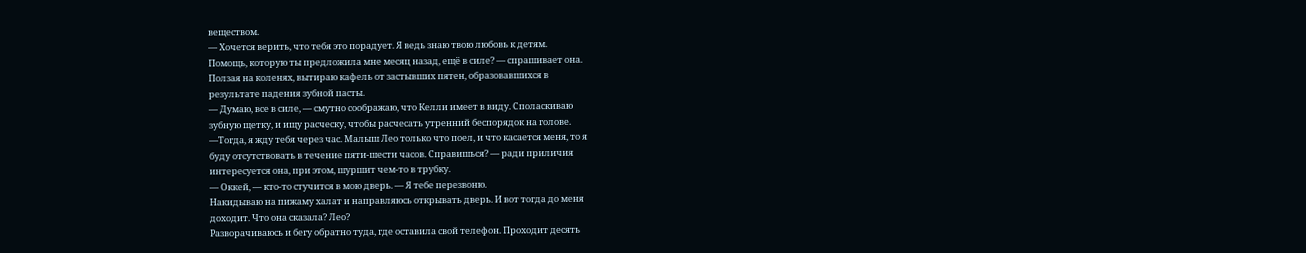веществом.
— Хочется верить, что тебя это порадует. Я ведь знаю твою любовь к детям.
Помощь, которую ты предложила мне месяц назад, ещё в силе? — спрашивает она.
Ползая на коленях, вытираю кафель от застывших пятен, образовавшихся в
результате падения зубной пасты.
— Думаю, все в силе, — смутно соображаю, что Келли имеет в виду. Споласкиваю
зубную щетку, и ищу расческу, чтобы расчесать утренний беспорядок на голове.
—Тогда, я жду тебя через час. Малыш Лео только что поел, и что касается меня, то я
буду отсутствовать в течение пяти-шести часов. Справишься? — ради приличия
интересуется она, при этом, шуршит чем-то в трубку.
— Оккей, — кто-то стучится в мою дверь. — Я тебе перезвоню.
Накидываю на пижаму халат и направляюсь открывать дверь. И вот тогда до меня
доходит. Что она сказала? Лео?
Разворачиваюсь и бегу обратно туда, где оставила свой телефон. Проходит десять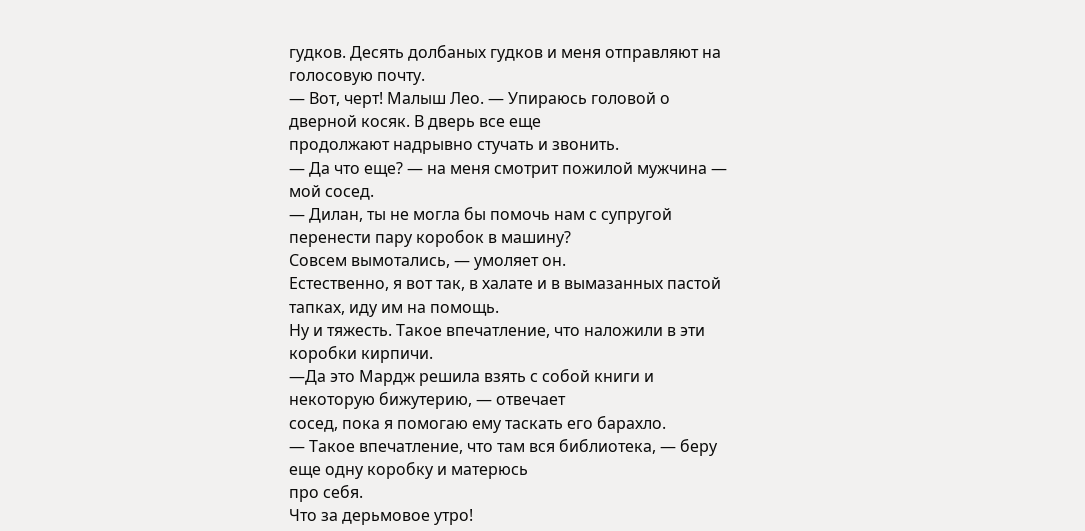гудков. Десять долбаных гудков и меня отправляют на голосовую почту.
— Вот, черт! Малыш Лео. — Упираюсь головой о дверной косяк. В дверь все еще
продолжают надрывно стучать и звонить.
— Да что еще? — на меня смотрит пожилой мужчина — мой сосед.
— Дилан, ты не могла бы помочь нам с супругой перенести пару коробок в машину?
Совсем вымотались, — умоляет он.
Естественно, я вот так, в халате и в вымазанных пастой тапках, иду им на помощь.
Ну и тяжесть. Такое впечатление, что наложили в эти коробки кирпичи.
—Да это Мардж решила взять с собой книги и некоторую бижутерию, — отвечает
сосед, пока я помогаю ему таскать его барахло.
— Такое впечатление, что там вся библиотека, — беру еще одну коробку и матерюсь
про себя.
Что за дерьмовое утро!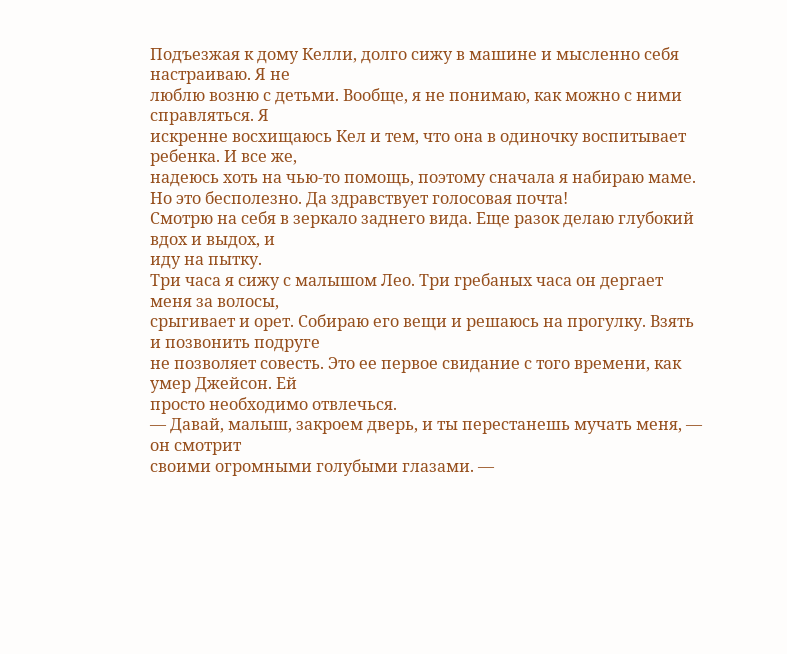Подъезжая к дому Келли, долго сижу в машине и мысленно себя настраиваю. Я не
люблю возню с детьми. Вообще, я не понимаю, как можно с ними справляться. Я
искренне восхищаюсь Кел и тем, что она в одиночку воспитывает ребенка. И все же,
надеюсь хоть на чью-то помощь, поэтому сначала я набираю маме.
Но это бесполезно. Да здравствует голосовая почта!
Смотрю на себя в зеркало заднего вида. Еще разок делаю глубокий вдох и выдох, и
иду на пытку.
Три часа я сижу с малышом Лео. Три гребаных часа он дергает меня за волосы,
срыгивает и орет. Собираю его вещи и решаюсь на прогулку. Взять и позвонить подруге
не позволяет совесть. Это ее первое свидание с того времени, как умер Джейсон. Ей
просто необходимо отвлечься.
— Давай, малыш, закроем дверь, и ты перестанешь мучать меня, — он смотрит
своими огромными голубыми глазами. —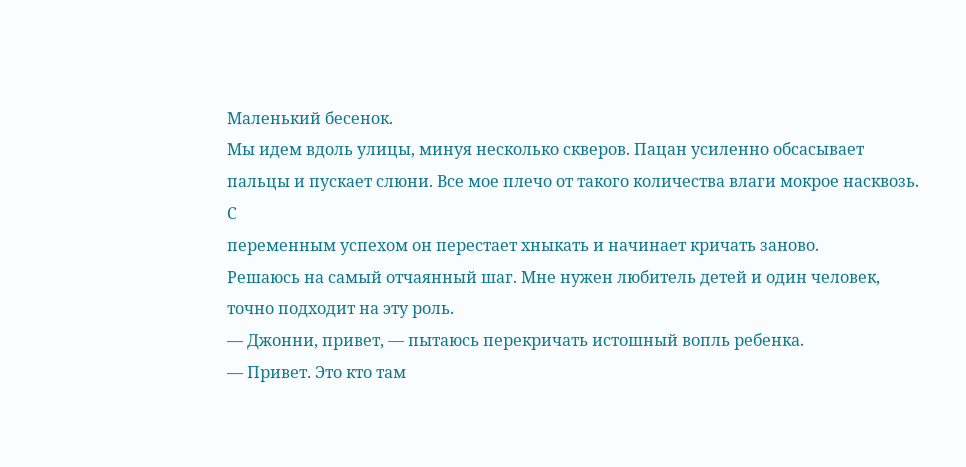Маленький бесенок.
Мы идем вдоль улицы, минуя несколько скверов. Пацан усиленно обсасывает
пальцы и пускает слюни. Все мое плечо от такого количества влаги мокрое насквозь. С
переменным успехом он перестает хныкать и начинает кричать заново.
Решаюсь на самый отчаянный шаг. Мне нужен любитель детей и один человек,
точно подходит на эту роль.
— Джонни, привет, — пытаюсь перекричать истошный вопль ребенка.
— Привет. Это кто там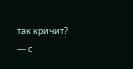так кричит? — с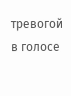тревогой в голосе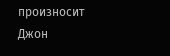произносит Джон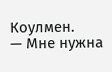Коулмен.
— Мне нужна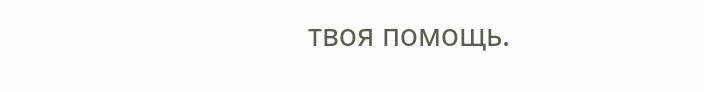твоя помощь.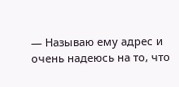— Называю ему адрес и очень надеюсь на то, что